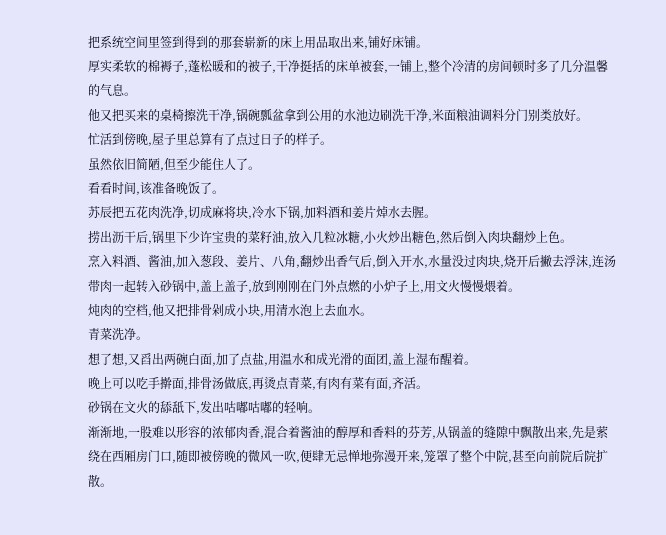把系统空间里签到得到的那套崭新的床上用品取出来,铺好床铺。
厚实柔软的棉褥子,蓬松暖和的被子,干净挺括的床单被套,一铺上,整个冷清的房间顿时多了几分温馨的气息。
他又把买来的桌椅擦洗干净,锅碗瓢盆拿到公用的水池边刷洗干净,米面粮油调料分门别类放好。
忙活到傍晚,屋子里总算有了点过日子的样子。
虽然依旧简陋,但至少能住人了。
看看时间,该准备晚饭了。
苏辰把五花肉洗净,切成麻将块,冷水下锅,加料酒和姜片焯水去腥。
捞出沥干后,锅里下少许宝贵的菜籽油,放入几粒冰糖,小火炒出糖色,然后倒入肉块翻炒上色。
烹入料酒、酱油,加入葱段、姜片、八角,翻炒出香气后,倒入开水,水量没过肉块,烧开后撇去浮沫,连汤带肉一起转入砂锅中,盖上盖子,放到刚刚在门外点燃的小炉子上,用文火慢慢煨着。
炖肉的空档,他又把排骨剁成小块,用清水泡上去血水。
青菜洗净。
想了想,又舀出两碗白面,加了点盐,用温水和成光滑的面团,盖上湿布醒着。
晚上可以吃手擀面,排骨汤做底,再烫点青菜,有肉有菜有面,齐活。
砂锅在文火的舔舐下,发出咕嘟咕嘟的轻响。
渐渐地,一股难以形容的浓郁肉香,混合着酱油的醇厚和香料的芬芳,从锅盖的缝隙中飘散出来,先是萦绕在西厢房门口,随即被傍晚的微风一吹,便肆无忌惮地弥漫开来,笼罩了整个中院,甚至向前院后院扩散。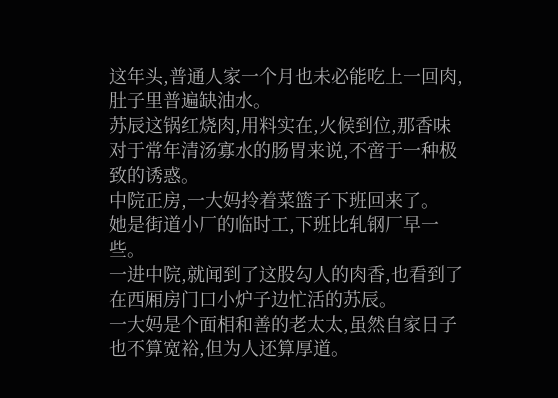这年头,普通人家一个月也未必能吃上一回肉,肚子里普遍缺油水。
苏辰这锅红烧肉,用料实在,火候到位,那香味对于常年清汤寡水的肠胃来说,不啻于一种极致的诱惑。
中院正房,一大妈拎着菜篮子下班回来了。
她是街道小厂的临时工,下班比轧钢厂早一些。
一进中院,就闻到了这股勾人的肉香,也看到了在西厢房门口小炉子边忙活的苏辰。
一大妈是个面相和善的老太太,虽然自家日子也不算宽裕,但为人还算厚道。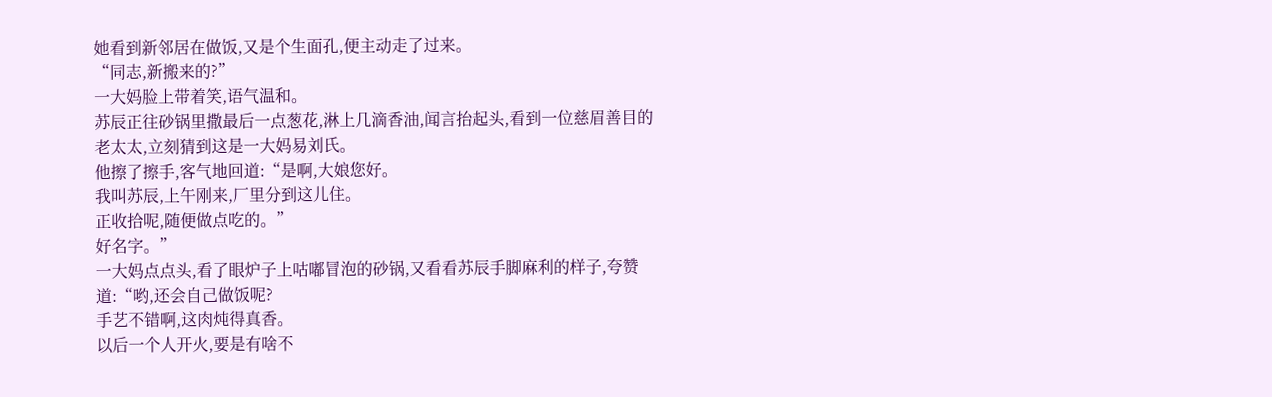她看到新邻居在做饭,又是个生面孔,便主动走了过来。
“同志,新搬来的?”
一大妈脸上带着笑,语气温和。
苏辰正往砂锅里撒最后一点葱花,淋上几滴香油,闻言抬起头,看到一位慈眉善目的老太太,立刻猜到这是一大妈易刘氏。
他擦了擦手,客气地回道:“是啊,大娘您好。
我叫苏辰,上午刚来,厂里分到这儿住。
正收拾呢,随便做点吃的。”
好名字。”
一大妈点点头,看了眼炉子上咕嘟冒泡的砂锅,又看看苏辰手脚麻利的样子,夸赞道:“哟,还会自己做饭呢?
手艺不错啊,这肉炖得真香。
以后一个人开火,要是有啥不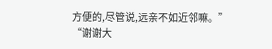方便的,尽管说,远亲不如近邻嘛。”
“谢谢大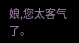娘,您太客气了。